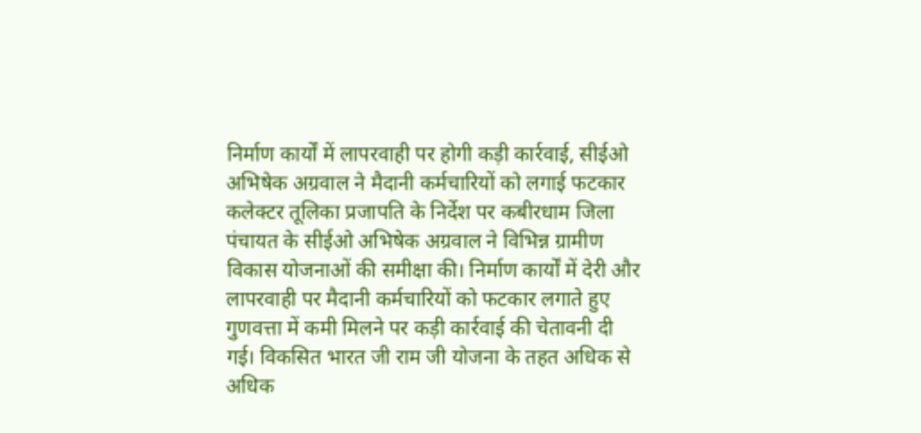निर्माण कार्यों में लापरवाही पर होगी कड़ी कार्रवाई, सीईओ अभिषेक अग्रवाल ने मैदानी कर्मचारियों को लगाई फटकार
कलेक्टर तूलिका प्रजापति के निर्देश पर कबीरधाम जिला पंचायत के सीईओ अभिषेक अग्रवाल ने विभिन्न ग्रामीण विकास योजनाओं की समीक्षा की। निर्माण कार्यों में देरी और लापरवाही पर मैदानी कर्मचारियों को फटकार लगाते हुए गुणवत्ता में कमी मिलने पर कड़ी कार्रवाई की चेतावनी दी गई। विकसित भारत जी राम जी योजना के तहत अधिक से अधिक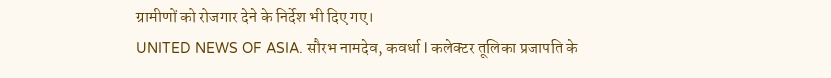ग्रामीणों को रोजगार देने के निर्देश भी दिए गए।
UNITED NEWS OF ASIA. सौरभ नामदेव, कवर्धा l कलेक्टर तूलिका प्रजापति के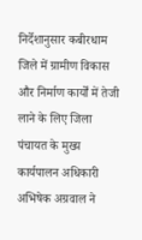निर्देशानुसार कबीरधाम जिले में ग्रामीण विकास और निर्माण कार्यों में तेजी लाने के लिए जिला पंचायत के मुख्य कार्यपालन अधिकारी अभिषेक अग्रवाल ने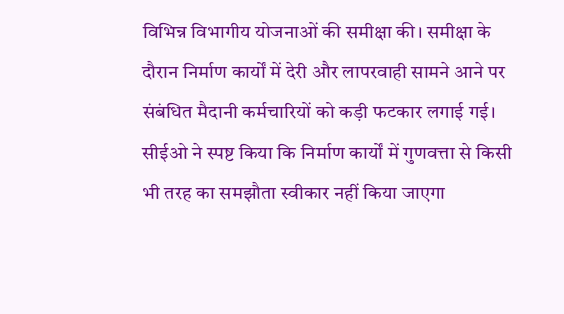विभिन्न विभागीय योजनाओं की समीक्षा की। समीक्षा के दौरान निर्माण कार्यों में देरी और लापरवाही सामने आने पर संबंधित मैदानी कर्मचारियों को कड़ी फटकार लगाई गई। सीईओ ने स्पष्ट किया कि निर्माण कार्यों में गुणवत्ता से किसी भी तरह का समझौता स्वीकार नहीं किया जाएगा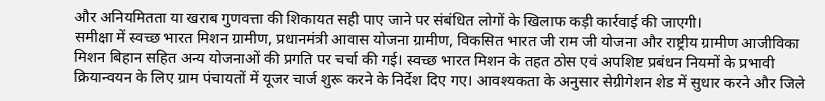और अनियमितता या खराब गुणवत्ता की शिकायत सही पाए जाने पर संबंधित लोगों के खिलाफ कड़ी कार्रवाई की जाएगी।
समीक्षा में स्वच्छ भारत मिशन ग्रामीण, प्रधानमंत्री आवास योजना ग्रामीण, विकसित भारत जी राम जी योजना और राष्ट्रीय ग्रामीण आजीविका मिशन बिहान सहित अन्य योजनाओं की प्रगति पर चर्चा की गई। स्वच्छ भारत मिशन के तहत ठोस एवं अपशिष्ट प्रबंधन नियमों के प्रभावी क्रियान्वयन के लिए ग्राम पंचायतों में यूजर चार्ज शुरू करने के निर्देश दिए गए। आवश्यकता के अनुसार सेग्रीगेशन शेड में सुधार करने और जिले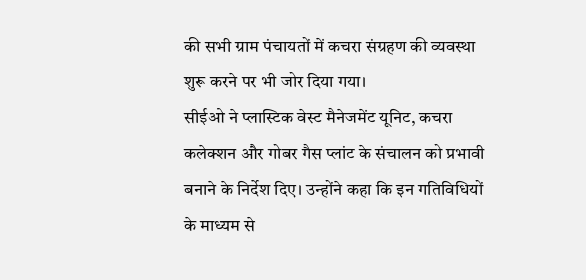की सभी ग्राम पंचायतों में कचरा संग्रहण की व्यवस्था शुरू करने पर भी जोर दिया गया।
सीईओ ने प्लास्टिक वेस्ट मैनेजमेंट यूनिट, कचरा कलेक्शन और गोबर गैस प्लांट के संचालन को प्रभावी बनाने के निर्देश दिए। उन्होंने कहा कि इन गतिविधियों के माध्यम से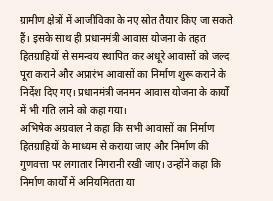ग्रामीण क्षेत्रों में आजीविका के नए स्रोत तैयार किए जा सकते हैं। इसके साथ ही प्रधानमंत्री आवास योजना के तहत हितग्राहियों से समन्वय स्थापित कर अधूरे आवासों को जल्द पूरा कराने और अप्रारंभ आवासों का निर्माण शुरू कराने के निर्देश दिए गए। प्रधानमंत्री जनमन आवास योजना के कार्यों में भी गति लाने को कहा गया।
अभिषेक अग्रवाल ने कहा कि सभी आवासों का निर्माण हितग्राहियों के माध्यम से कराया जाए और निर्माण की गुणवत्ता पर लगातार निगरानी रखी जाए। उन्होंने कहा कि निर्माण कार्यों में अनियमितता या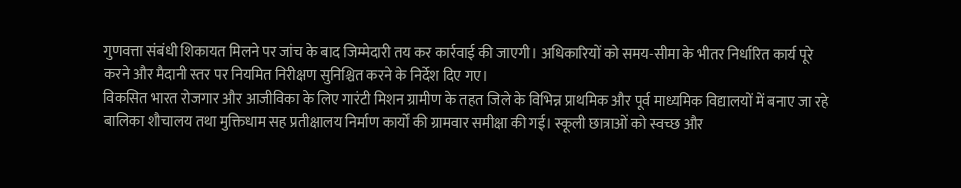गुणवत्ता संबंधी शिकायत मिलने पर जांच के बाद जिम्मेदारी तय कर कार्रवाई की जाएगी। अधिकारियों को समय-सीमा के भीतर निर्धारित कार्य पूरे करने और मैदानी स्तर पर नियमित निरीक्षण सुनिश्चित करने के निर्देश दिए गए।
विकसित भारत रोजगार और आजीविका के लिए गारंटी मिशन ग्रामीण के तहत जिले के विभिन्न प्राथमिक और पूर्व माध्यमिक विद्यालयों में बनाए जा रहे बालिका शौचालय तथा मुक्तिधाम सह प्रतीक्षालय निर्माण कार्यों की ग्रामवार समीक्षा की गई। स्कूली छात्राओं को स्वच्छ और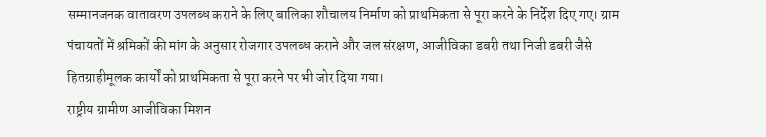सम्मानजनक वातावरण उपलब्ध कराने के लिए बालिका शौचालय निर्माण को प्राथमिकता से पूरा करने के निर्देश दिए गए। ग्राम पंचायतों में श्रमिकों की मांग के अनुसार रोजगार उपलब्ध कराने और जल संरक्षण, आजीविका डबरी तथा निजी डबरी जैसे हितग्राहीमूलक कार्यों को प्राथमिकता से पूरा करने पर भी जोर दिया गया।
राष्ट्रीय ग्रामीण आजीविका मिशन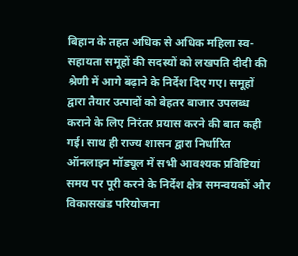बिहान के तहत अधिक से अधिक महिला स्व-सहायता समूहों की सदस्यों को लखपति दीदी की श्रेणी में आगे बढ़ाने के निर्देश दिए गए। समूहों द्वारा तैयार उत्पादों को बेहतर बाजार उपलब्ध कराने के लिए निरंतर प्रयास करने की बात कही गई। साथ ही राज्य शासन द्वारा निर्धारित ऑनलाइन मॉड्यूल में सभी आवश्यक प्रविष्टियां समय पर पूरी करने के निर्देश क्षेत्र समन्वयकों और विकासखंड परियोजना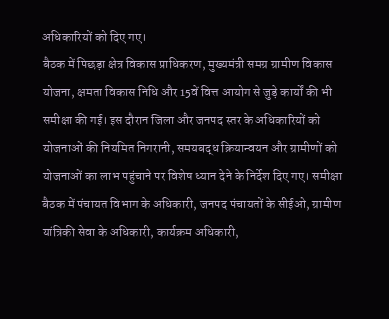अधिकारियों को दिए गए।
बैठक में पिछड़ा क्षेत्र विकास प्राधिकरण, मुख्यमंत्री समग्र ग्रामीण विकास योजना, क्षमता विकास निधि और 15वें वित्त आयोग से जुड़े कार्यों की भी समीक्षा की गई। इस दौरान जिला और जनपद स्तर के अधिकारियों को योजनाओं की नियमित निगरानी, समयबद्ध क्रियान्वयन और ग्रामीणों को योजनाओं का लाभ पहुंचाने पर विशेष ध्यान देने के निर्देश दिए गए। समीक्षा बैठक में पंचायत विभाग के अधिकारी, जनपद पंचायतों के सीईओ, ग्रामीण यांत्रिकी सेवा के अधिकारी, कार्यक्रम अधिकारी,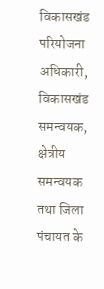विकासखंड परियोजना अधिकारी, विकासखंड समन्वयक, क्षेत्रीय समन्वयक तथा जिला पंचायत के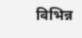विभिन्न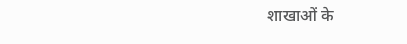शाखाओं के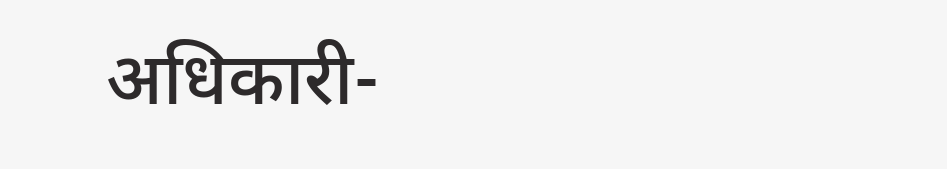अधिकारी-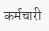कर्मचारी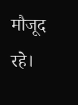मौजूद रहे।